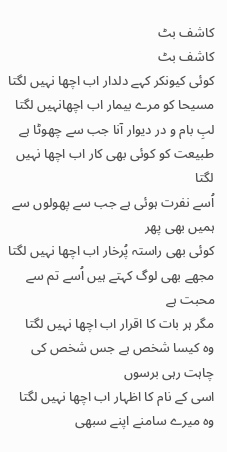کاشف بٹ
کاشف بٹ
کوئی کیونکر کہے دلدار اب اچھا نہیں لگتا
مسیحا کو مرے بیمار اب اچھانہیں لگتا
لبِ بام و در دیوار آنا جب سے چھوٹا ہے
طبیعت کو کوئی بھی کار اب اچھا نہیں لگتا
اُسے نفرت ہوئی ہے جب سے پھولوں سے ہمیں بھی پھر
کوئی بھی راستہ پُرخار اب اچھا نہیں لگتا
مجھے بھی لوگ کہتے ہیں اُسے تم سے محبت ہے
مگر ہر بات کا اقرار اب اچھا نہیں لگتا
وہ کیسا شخص ہے جس شخص کی چاہت رہی برسوں
اسی کے نام کا اظہار اب اچھا نہیں لگتا
وہ میرے سامنے اپنے سبھی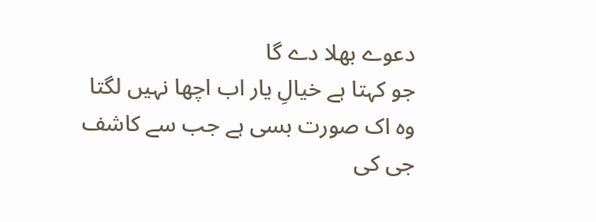دعوے بھلا دے گا
جو کہتا ہے خیالِ یار اب اچھا نہیں لگتا
وہ اک صورت بسی ہے جب سے کاشف جی کی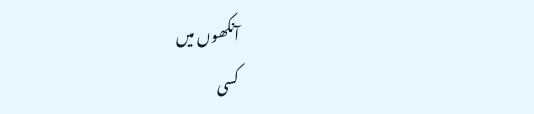آنکھوں میں
کسی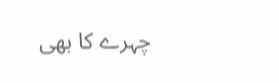چہرے کا بھی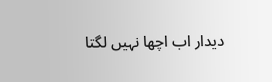دیدار اب اچھا نہیں لگتا